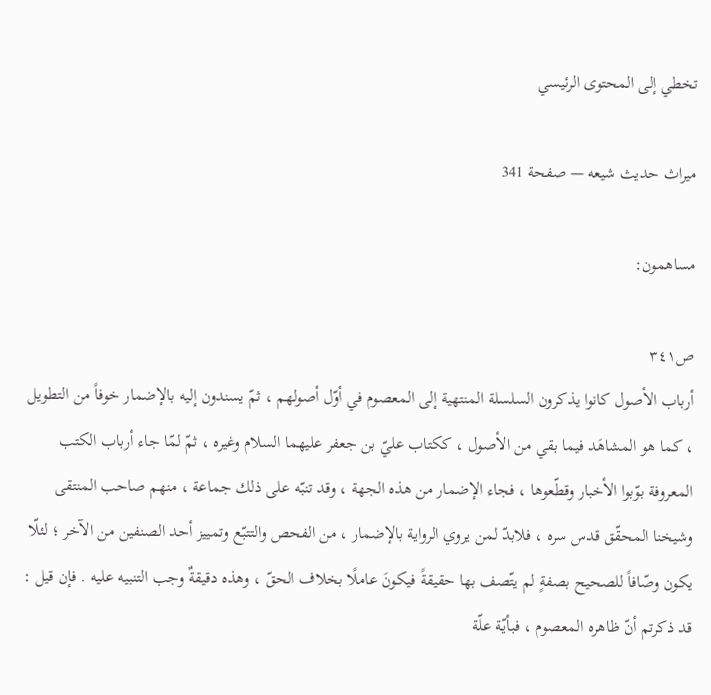تخطي إلى المحتوى الرئيسي

ميراث حديث شيعه — صفحة 341

مساهمون:

ص٣٤١
أرباب الأصول كانوا يذكرون السلسلة المنتهية إلى المعصوم في أوّل أصولهم ، ثمّ يسندون إليه بالإضمار خوفاً من التطويل ، كما هو المشاهَد فيما بقي من الأصول ، ككتاب عليّ بن جعفر عليهما السلام وغيره ، ثمّ لمّا جاء أرباب الكتب المعروفة بوّبوا الأخبار وقطّعوها ، فجاء الإضمار من هذه الجهة ، وقد تنبّه على ذلك جماعة ، منهم صاحب المنتقى وشيخنا المحقّق قدس سره ، فلابدّ لمن يروي الرواية بالإضمار ، من الفحص والتتبّع وتمييز أحد الصنفين من الآخر ؛ لئلّا يكون وصّافاً للصحيح بصفةٍ لم يتّصف بها حقيقةً فيكونَ عاملًا بخلاف الحقّ ، وهذه دقيقةٌ وجب التنبيه عليه . فإن قيل : قد ذكرتم أنّ ظاهره المعصوم ، فبأيّة علّة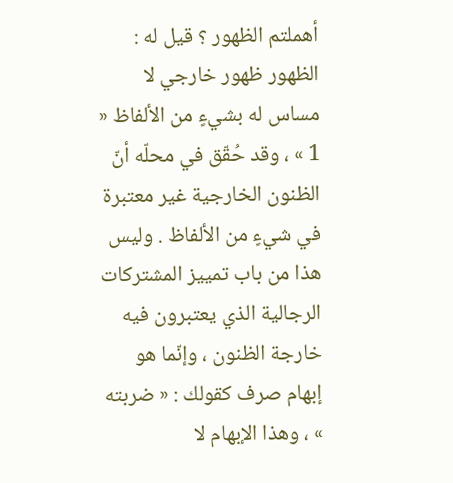أهملتم الظهور ؟ قيل له : الظهور ظهور خارجي لا مساس له بشيءٍ من الألفاظ « 1 » ، وقد حُقّق في محلّه أنّ الظنون الخارجية غير معتبرة في شيءٍ من الألفاظ . وليس هذا من باب تمييز المشتركات الرجالية الذي يعتبرون فيه خارجة الظنون ، وإنّما هو إبهام صرف كقولك : « ضربته » ، وهذا الإبهام لا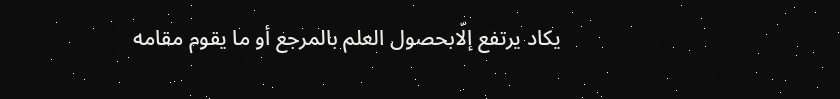يكاد يرتفع إلّابحصول العلم بالمرجع أو ما يقوم مقامه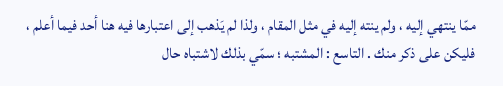ممّا ينتهي إليه ، ولم ينته إليه في مثل المقام ، ولذا لم يَذهب إلى اعتبارها فيه هنا أحد فيما أعلم ، فليكن على ذكر منك . التاسع : المشتبه ؛ سمّي بذلك لاشتباه حال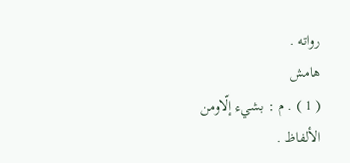رواته .
هامش
( 1 ) . م : بشيء إلّاومن الألفاظ .